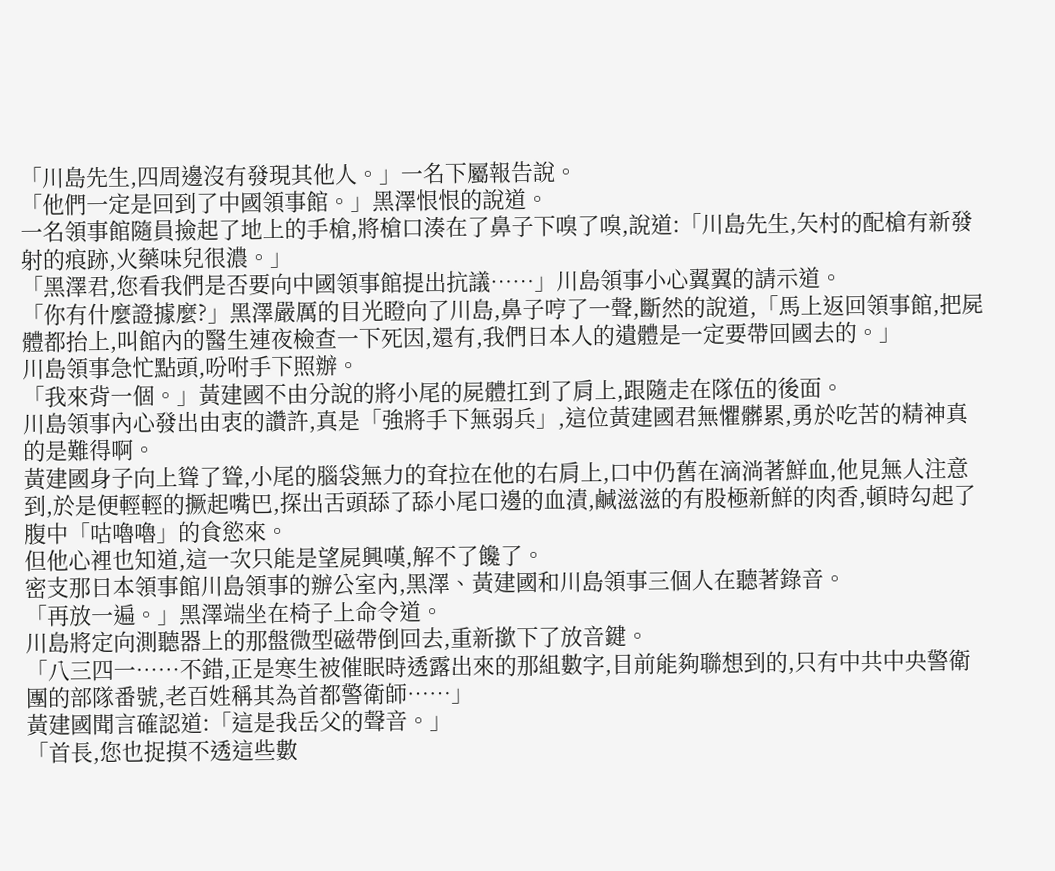「川島先生,四周邊沒有發現其他人。」一名下屬報告說。
「他們一定是回到了中國領事館。」黑澤恨恨的說道。
一名領事館隨員撿起了地上的手槍,將槍口湊在了鼻子下嗅了嗅,說道:「川島先生,矢村的配槍有新發射的痕跡,火藥味兒很濃。」
「黑澤君,您看我們是否要向中國領事館提出抗議……」川島領事小心翼翼的請示道。
「你有什麼證據麼?」黑澤嚴厲的目光瞪向了川島,鼻子哼了一聲,斷然的說道,「馬上返回領事館,把屍體都抬上,叫館內的醫生連夜檢查一下死因,還有,我們日本人的遺體是一定要帶回國去的。」
川島領事急忙點頭,吩咐手下照辦。
「我來背一個。」黃建國不由分說的將小尾的屍體扛到了肩上,跟隨走在隊伍的後面。
川島領事內心發出由衷的讚許,真是「強將手下無弱兵」,這位黃建國君無懼髒累,勇於吃苦的精神真的是難得啊。
黃建國身子向上聳了聳,小尾的腦袋無力的耷拉在他的右肩上,口中仍舊在滴淌著鮮血,他見無人注意到,於是便輕輕的撅起嘴巴,探出舌頭舔了舔小尾口邊的血漬,鹹滋滋的有股極新鮮的肉香,頓時勾起了腹中「咕嚕嚕」的食慾來。
但他心裡也知道,這一次只能是望屍興嘆,解不了饞了。
密支那日本領事館川島領事的辦公室內,黑澤、黃建國和川島領事三個人在聽著錄音。
「再放一遍。」黑澤端坐在椅子上命令道。
川島將定向測聽器上的那盤微型磁帶倒回去,重新撳下了放音鍵。
「八三四一……不錯,正是寒生被催眠時透露出來的那組數字,目前能夠聯想到的,只有中共中央警衛團的部隊番號,老百姓稱其為首都警衛師……」
黃建國聞言確認道:「這是我岳父的聲音。」
「首長,您也捉摸不透這些數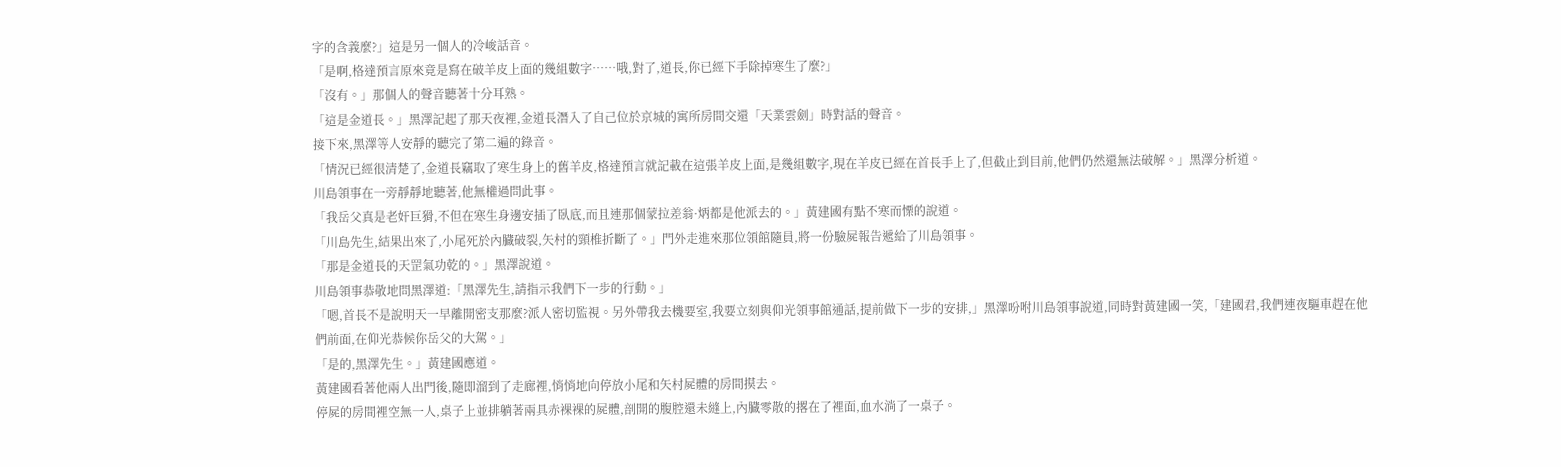字的含義麼?」這是另一個人的冷峻話音。
「是啊,格達預言原來竟是寫在破羊皮上面的幾組數字……哦,對了,道長,你已經下手除掉寒生了麼?」
「沒有。」那個人的聲音聽著十分耳熟。
「這是金道長。」黑澤記起了那天夜裡,金道長潛入了自己位於京城的寓所房間交還「天業雲劍」時對話的聲音。
接下來,黑澤等人安靜的聽完了第二遍的錄音。
「情況已經很清楚了,金道長竊取了寒生身上的舊羊皮,格達預言就記載在這張羊皮上面,是幾組數字,現在羊皮已經在首長手上了,但截止到目前,他們仍然還無法破解。」黑澤分析道。
川島領事在一旁靜靜地聽著,他無權過問此事。
「我岳父真是老奸巨猾,不但在寒生身邊安插了臥底,而且連那個蒙拉差翁·炳都是他派去的。」黃建國有點不寒而慄的說道。
「川島先生,結果出來了,小尾死於內臓破裂,矢村的頸椎折斷了。」門外走進來那位領館隨員,將一份驗屍報告遞給了川島領事。
「那是金道長的天罡氣功乾的。」黑澤說道。
川島領事恭敬地問黑澤道:「黑澤先生,請指示我們下一步的行動。」
「嗯,首長不是說明天一早離開密支那麼?派人密切監視。另外帶我去機要室,我要立刻與仰光領事館通話,提前做下一步的安排,」黑澤吩咐川島領事說道,同時對黃建國一笑,「建國君,我們連夜驅車趕在他們前面,在仰光恭候你岳父的大駕。」
「是的,黑澤先生。」黃建國應道。
黃建國看著他兩人出門後,隨即溜到了走廊裡,悄悄地向停放小尾和矢村屍體的房間摸去。
停屍的房間裡空無一人,桌子上並排躺著兩具赤裸裸的屍體,剖開的腹腔還未縫上,內臓零散的撂在了裡面,血水淌了一桌子。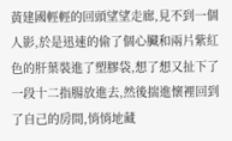黃建國輕輕的回頭望望走廊,見不到一個人影,於是迅速的偷了個心臟和兩片紫紅色的肝葉裝進了塑膠袋,想了想又扯下了一段十二指腸放進去,然後揣進懷裡回到了自己的房間,悄悄地藏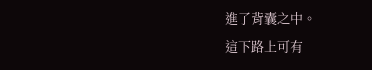進了背囊之中。
這下路上可有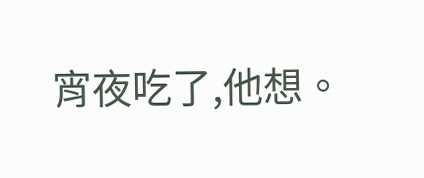宵夜吃了,他想。